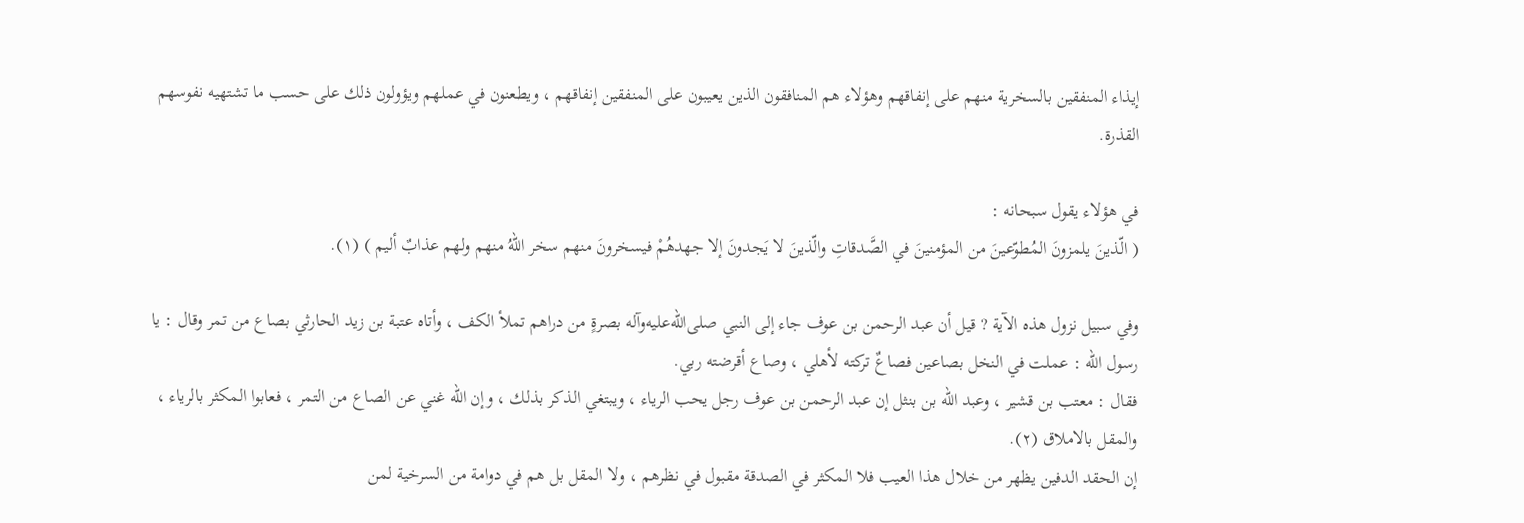إيذاء المنفقين بالسخرية منهم على إنفاقهم وهؤلاء هم المنافقون الذين يعيبون على المنفقين إنفاقهم ، ويطعنون في عملهم ويؤولون ذلك على حسب ما تشتهيه نفوسهم القذرة.

في هؤلاء يقول سبحانه :
( الّذينَ يلمزونَ المُطوّعينَ من المؤمنينَ في الصَّدقاتِ والّذينَ لا يَجدونَ إلا جهدهُمْ فيسخرونَ منهم سخر اللهُ منهم ولهم عذابٌ أليم ) (١).

وفي سبيل نزول هذه الآية ? قيل أن عبد الرحمن بن عوف جاء إلى النبي صلى‌الله‌عليه‌وآله بصرةٍ من دراهم تملأ الكف ، وأتاه عتبة بن زيد الحارثي بصاع من تمر وقال : يا رسول الله : عملت في النخل بصاعين فصاعٌ تركته لأهلي ، وصاع أقرضته ربي.
فقال : معتب بن قشير ، وعبد الله بن بنثل إن عبد الرحمن بن عوف رجل يحب الرياء ، ويبتغي الذكر بذلك ، وإن الله غني عن الصاع من التمر ، فعابوا المكثر بالرياء ، والمقل بالاملاق (٢).
إن الحقد الدفين يظهر من خلال هذا العيب فلا المكثر في الصدقة مقبول في نظرهم ، ولا المقل بل هم في دوامة من السرخية لمن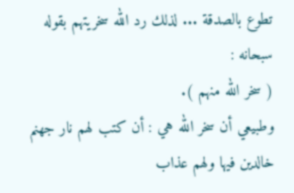تطوع بالصدقة ... لذلك رد الله سخريتهم بقوله سبحانه :
( سخر الله منهم ).
وطبيعي أن سخر الله هي : أن كتب لهم نار جهنم خالدين فيها ولهم عذاب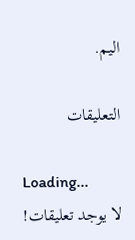اليم.

التعليقات

Loading...
لا يوجد تعليقات!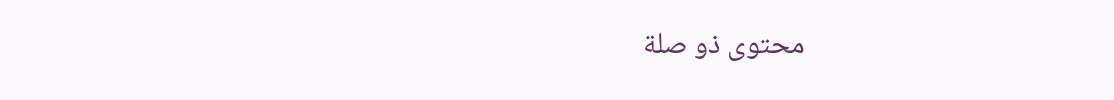محتوى ذو صلة